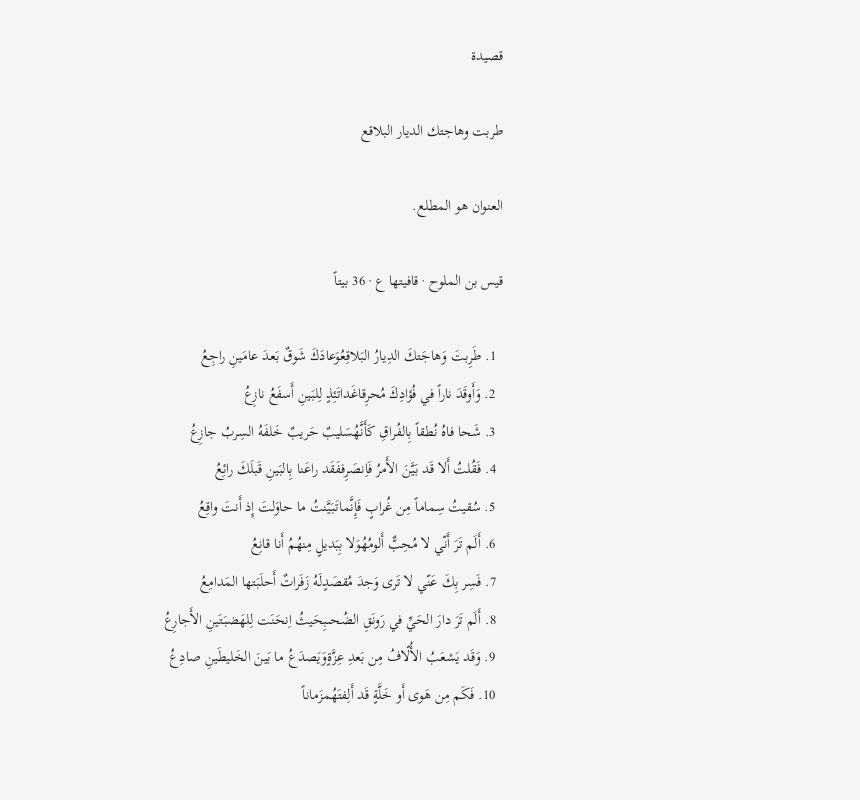قصيدة

طربت وهاجتك الديار البلاقع

العنوان هو المطلع.

قيس بن الملوح · قافيتها ع · 36 بيتاً

  1. طَرِبتَ وَهاجَتكَ الدِيارُ البَلاقِعُوَعادَكَ شَوقٌ بَعدَ عامَينِ راجِعُ
  2. وَأَوقَدَ ناراً في فُؤادِكَ مُحرِقاغَداتَئِذٍ لِلبَينِ أَسفَعُ نازِعُ
  3. شَحا فاهُ نُطقاً بِالفُراقِ كَأَنَّهُسَليبٌ حَريبٌ خَلفَهُ السِربُ جازِعُ
  4. فَقُلتُ أَلا قَد بَيَّنَ الأَمرُ فَاِنصَرِففَقَد راعَنا بِالبَينِ قَبلَكَ رائِعُ
  5. سُقيتُ سِماماً مِن غُرابٍ فَإِنَّماتَبَيَّنتُ ما حاوَلتَ إِذ أَنتَ واقِعُ
  6. أَلَم تَرَ أَنّي لا مُحِبٌّ أَلومُهُوَلا بِبَديلٍ مِنهُمُ أَنا قانِعُ
  7. فَسِر بِكَ عَنّي لا تَرى وَجدَ مُقصَدٍلَهُ زَفَراتٌ أَحلَبَتها المَدامِعُ
  8. أَلَم تَرَ دارَ الحَيِّ في رَونَقِ الضُحىبِحَيثُ اِنحَنَت لِلهَضبَتَينِ الأَجارِعُ
  9. وَقَد يَشعَبُ الأُلّافُ مِن بَعدِ عِزَّةٍوَيَصدَعُ ما بَينَ الخَليطَينِ صادِعُ
  10. فَكَم مِن هَوى أَو خَلَّةٍ قَد أَلِفتَهُمزَماناً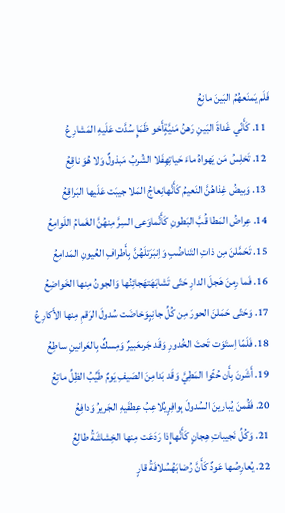فَلَم يَمنَعهُمُ البَينَ مانِعُ
  11. كَأَنّي غَداةَ البَينِ رَهنُ مَنيَّةٍأَخو ظَمَإٍ سُدَّت عَلَيهِ المَشارِعُ
  12. تَخلِسُ مَن يَهواهُ ماءَ حَياتِهِفَلا الشُربُ مَبذولٌ وَلا هُوَ ناقِعُ
  13. وَبيضُ غِذاهُنَّ النَعيمُ كَأَنَّهانِعاجُ المَلا جيبَت عَلَيها البَراقِعُ
  14. عِراضُ المَطا قُبَّ البَطونِ كَأَنَّماوَعى السِرَّ مِنهُنَّ الغَمامُ اللَوامِعُ
  15. تَحَمَّلنَ مِن ذاتِ التَناضُبِ وَاِنبَرَتلَهُنَّ بِأَطرافِ العُيونِ المَدامِعُ
  16. فَما رِمنَ هَجلَ الدارِ حَتّى تَشابَهَتهَجائِنُها وَالجونُ مِنها الخَواضِعُ
  17. وَحَتّى حَمَلنَ الحورَ مِن كُلِّ جانِبٍوَخاضَت سُدولَ الرَقمِ مِنها الأَكارِعُ
  18. فَلَمّا اِستَوَت تَحتَ الخُدورِ وَقَد جَرىعَبيرٌ وَمِسكٌ بِالعَرانينِ ساطِعُ
  19. أَشَرنَ بِأَن حُثّوا المَطِيَّ وَقَد بَدامِنَ الصَيفِ يَومٌ طَيِّبُ الظِلِّ ماتِعُ
  20. فَقُمنَ يُبارينَ السُدولَ بِوافِرٍيُلاعِبُ عِطفَيهِ الجَريرُ وَدافِعُ
  21. وَكُلِّ نَجيباتِ هِجانٍ كَأَنَّهاإِذا رَدَعَت مِنها الخِشاشَةُ طالِعُ
  22. يُعارِصُها عَودٌ كَأَنَّ رُضابَهُسُلافَةُ قارٍ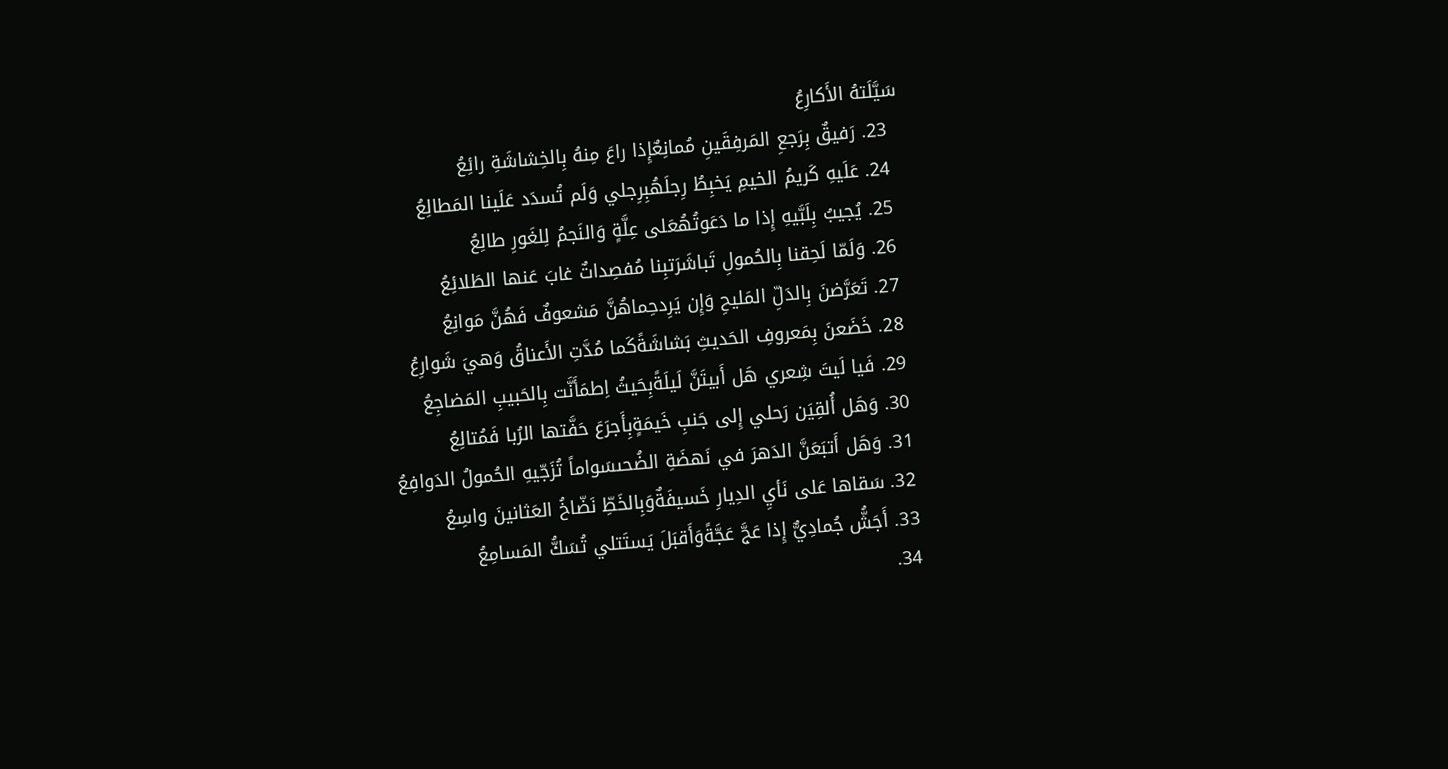سَيَّلَتهُ الأَكارِعُ
  23. رَفيقٌ بِرَجعِ المَرفِقَينِ مُمانِعٌإِذا راعَ مِنهُ بِالخِشاشَةِ رائِعُ
  24. عَلَيهِ كَريمُ الخيمِ يَخبِطُ رِجلَهُبِرِجلي وَلَم تُسدَد عَلَينا المَطالِعُ
  25. يُجيبُ بِلَبَّيهِ إِذا ما دَعَوتُهُعَلى عِلَّةٍ وَالنَجمُ لِلغَورِ طالِعُ
  26. وَلَمّا لَحِقنا بِالحُمولِ تَباشَرَتبِنا مُفصِداتٌ غابَ عَنها الطَلائِعُ
  27. تَعَرَّضنَ بِالدَلِّ المَليحِ وَإِن يَرِدحِماهُنَّ مَشعوفٌ فَهُنَّ مَوانِعُ
  28. خَضَعنَ بِمَعروفِ الحَديثِ بَشاشَةًكَما مُدَّتِ الأَعناقُ وَهيَ شَوارِعُ
  29. فَيا لَيتَ شِعري هَل أَبيتَنَّ لَيلَةًبِحَيثُ اِطمَأَنَّت بِالحَبيبِ المَضاجِعُ
  30. وَهَل أُلقِيَن رَحلي إِلى جَنبِ خَيمَةٍبِأَجرَعَ حَفَّتها الرُبا فَمُتالِعُ
  31. وَهَل أَتبَعَنَّ الدَهرَ في نَهضَةِ الضُحىسَواماً تُزَجّيهِ الحُمولُ الدَوافِعُ
  32. سَقاها عَلى نَأيِ الدِيارِ خَسيفَةٌوَبِالخَطِّ نَضّاخُ العَثانينَ واسِعُ
  33. أَجَشُّ جُمادِيٌّ إِذا عَجَّ عَجَّةًوَأَقبَلَ يَستَتلي تُسَكُّ المَسامِعُ
  34.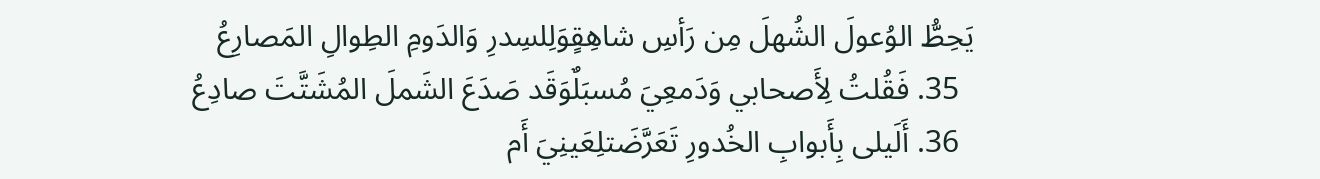يَحِطُّ الوُعولَ الشُهلَ مِن رَأسِ شاهِقٍوَلِلسِدرِ وَالدَومِ الطِوالِ المَصارِعُ
  35. فَقُلتُ لِأَصحابي وَدَمعِيَ مُسبَلٌوَقَد صَدَعَ الشَملَ المُشَتَّتَ صادِعُ
  36. أَلَيلى بِأَبوابِ الخُدورِ تَعَرَّضَتلِعَينِيَ أَم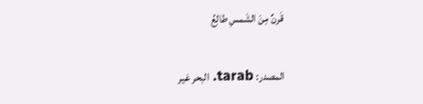قَرنٌ مِنَ الشَمسِ طالِعُ

المصدر: tarab. البحر غير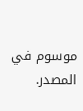موسوم في المصدر.